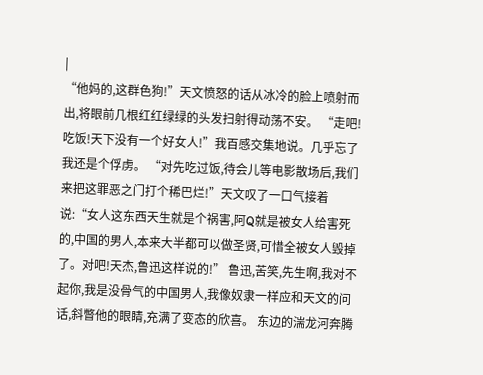|
“他妈的,这群色狗!”天文愤怒的话从冰冷的脸上喷射而出,将眼前几根红红绿绿的头发扫射得动荡不安。 “走吧!吃饭!天下没有一个好女人!”我百感交集地说。几乎忘了我还是个俘虏。 “对先吃过饭,待会儿等电影散场后,我们来把这罪恶之门打个稀巴烂!”天文叹了一口气接着说:“女人这东西天生就是个祸害,阿Q就是被女人给害死的,中国的男人,本来大半都可以做圣贤,可惜全被女人毁掉了。对吧!天杰,鲁迅这样说的!” 鲁迅,苦笑,先生啊,我对不起你,我是没骨气的中国男人,我像奴隶一样应和天文的问话,斜瞥他的眼睛,充满了变态的欣喜。 东边的湍龙河奔腾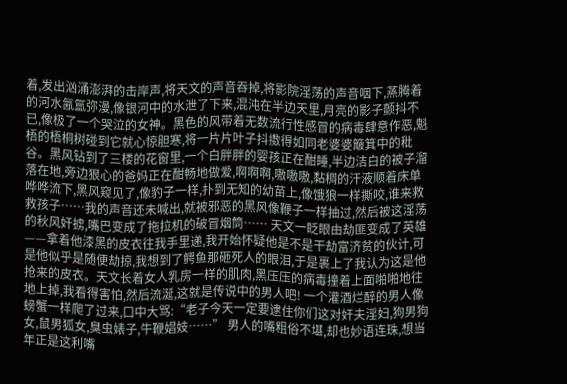着,发出汹涌澎湃的击岸声,将天文的声音吞掉,将影院淫荡的声音咽下,蒸腾着的河水氤氲弥漫,像银河中的水泄了下来,混沌在半边天里,月亮的影子颤抖不已,像极了一个哭泣的女神。黑色的风带着无数流行性感冒的病毒肆意作恶,魁梧的梧桐树碰到它就心惊胆寒,将一片片叶子抖擞得如同老婆婆簸箕中的秕谷。黑风钻到了三楼的花窗里,一个白胖胖的婴孩正在酣睡,半边洁白的被子溜落在地,旁边狠心的爸妈正在酣畅地做爱,啊啊啊,嗷嗷嗷,黏稠的汗液顺着床单哗哗流下,黑风窥见了,像豹子一样,扑到无知的幼苗上,像饿狼一样撕咬,谁来救救孩子……我的声音还未喊出,就被邪恶的黑风像鞭子一样抽过,然后被这淫荡的秋风奸掳,嘴巴变成了拖拉机的破冒烟筒…… 天文一眨眼由劫匪变成了英雄——拿着他漆黑的皮衣往我手里递,我开始怀疑他是不是干劫富济贫的伙计,可是他似乎是随便劫掠,我想到了鳄鱼那砸死人的眼泪,于是裹上了我认为这是他抢来的皮衣。天文长着女人乳房一样的肌肉,黑压压的病毒撞着上面啪啪地往地上掉,我看得害怕,然后流涎,这就是传说中的男人吧! 一个灌酒烂醉的男人像螃蟹一样爬了过来,口中大骂:“老子今天一定要逮住你们这对奸夫淫妇,狗男狗女,鼠男狐女,臭虫婊子,牛鞭娼妓……” 男人的嘴粗俗不堪,却也妙语连珠,想当年正是这利嘴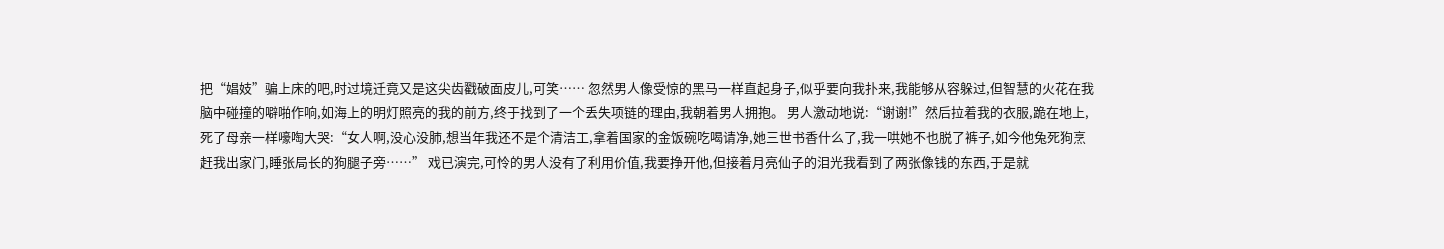把“娼妓”骗上床的吧,时过境迁竟又是这尖齿戳破面皮儿,可笑…… 忽然男人像受惊的黑马一样直起身子,似乎要向我扑来,我能够从容躲过,但智慧的火花在我脑中碰撞的噼啪作响,如海上的明灯照亮的我的前方,终于找到了一个丢失项链的理由,我朝着男人拥抱。 男人激动地说:“谢谢!”然后拉着我的衣服,跪在地上,死了母亲一样嚎啕大哭:“女人啊,没心没肺,想当年我还不是个清洁工,拿着国家的金饭碗吃喝请净,她三世书香什么了,我一哄她不也脱了裤子,如今他兔死狗烹赶我出家门,睡张局长的狗腿子旁……” 戏已演完,可怜的男人没有了利用价值,我要挣开他,但接着月亮仙子的泪光我看到了两张像钱的东西,于是就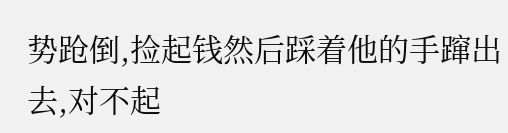势跄倒,捡起钱然后踩着他的手蹿出去,对不起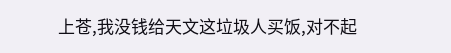上苍,我没钱给天文这垃圾人买饭,对不起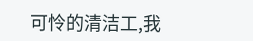可怜的清洁工,我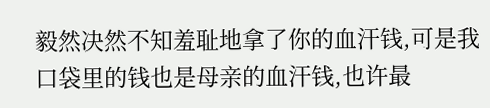毅然决然不知羞耻地拿了你的血汗钱,可是我口袋里的钱也是母亲的血汗钱,也许最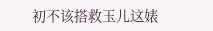初不该搭救玉儿这婊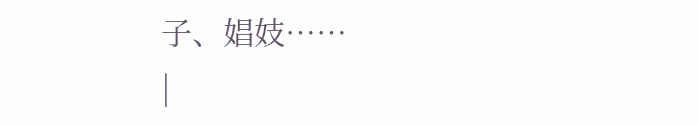子、娼妓……
|